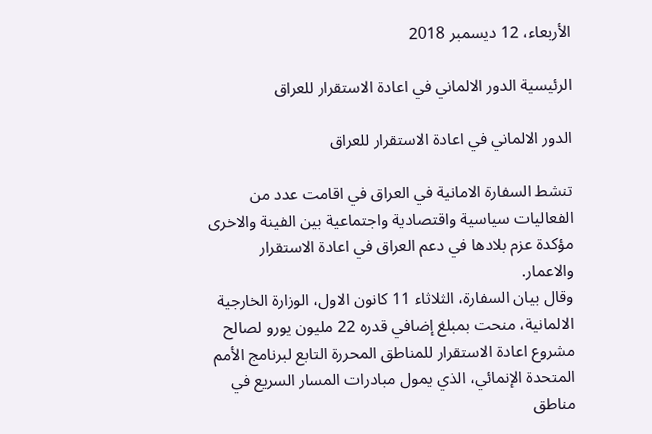الأربعاء، 12 ديسمبر 2018

الرئيسية الدور الالماني في اعادة الاستقرار للعراق

الدور الالماني في اعادة الاستقرار للعراق

تنشط السفارة الامانية في العراق في اقامت عدد من الفعاليات سياسية واقتصادية واجتماعية بين الفينة والاخرى مؤكدة عزم بلادها في دعم العراق في اعادة الاستقرار والاعمار.
وقال بيان السفارة، الثلاثاء 11 كانون الاول، الوزارة الخارجية الالمانية، منحت بمبلغ إضافي قدره 22 مليون يورو لصالح مشروع اعادة الاستقرار للمناطق المحررة التابع لبرنامج الأمم المتحدة الإنمائي، الذي يمول مبادرات المسار السريع في مناطق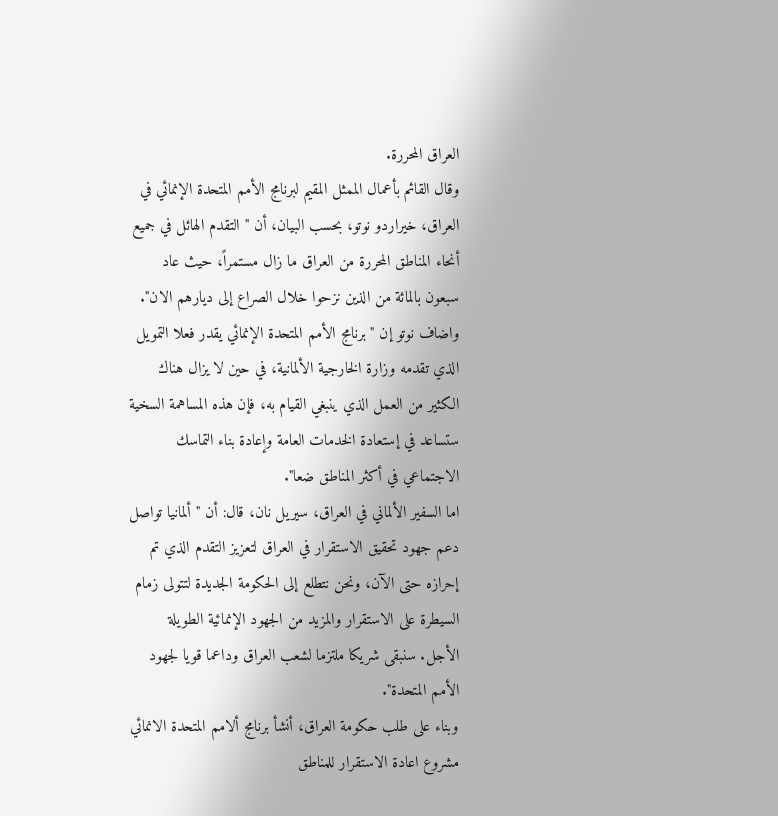العراق المحررة.
وقال القائم بأعمال الممثل المقيم لبرنامج الأمم المتحدة الإنمائي في العراق، خيراردو نوتو، بحسب البيان، أن "التقدم الهائل في جميع أنحاء المناطق المحررة من العراق ما زال مستمراً، حيث عاد سبعون بالمائة من الذين نزحوا خلال الصراع إلى ديارهم الان".
واضاف نوتو إن "برنامج الأمم المتحدة الإنمائي يقدر فعلا التمويل الذي تقدمه وزارة الخارجية الألمانية، في حين لا يزال هناك الكثير من العمل الذي ينبغي القيام به، فإن هذه المساهمة السخية ستساعد في إستعادة الخدمات العامة وإعادة بناء التماسك الاجتماعي في أكثر المناطق ضعا".
اما السفير الألماني في العراق، سيريل نان، قال: أن "ألمانيا تواصل دعم جهود تحقيق الاستقرار في العراق لتعزيز التقدم الذي تم إحرازه حتى الآن، ونحن نتطلع إلى الحكومة الجديدة لتتولى زمام السيطرة على الاستقرار والمزيد من الجهود الإنمائية الطويلة الأجل. سنبقى شريكا ملتزما لشعب العراق وداعما قويا لجهود الأمم المتحدة".
وبناء على طلب حكومة العراق، أنشأ برنامج ألامم المتحدة الانمائي مشروع اعادة الاستقرار للمناطق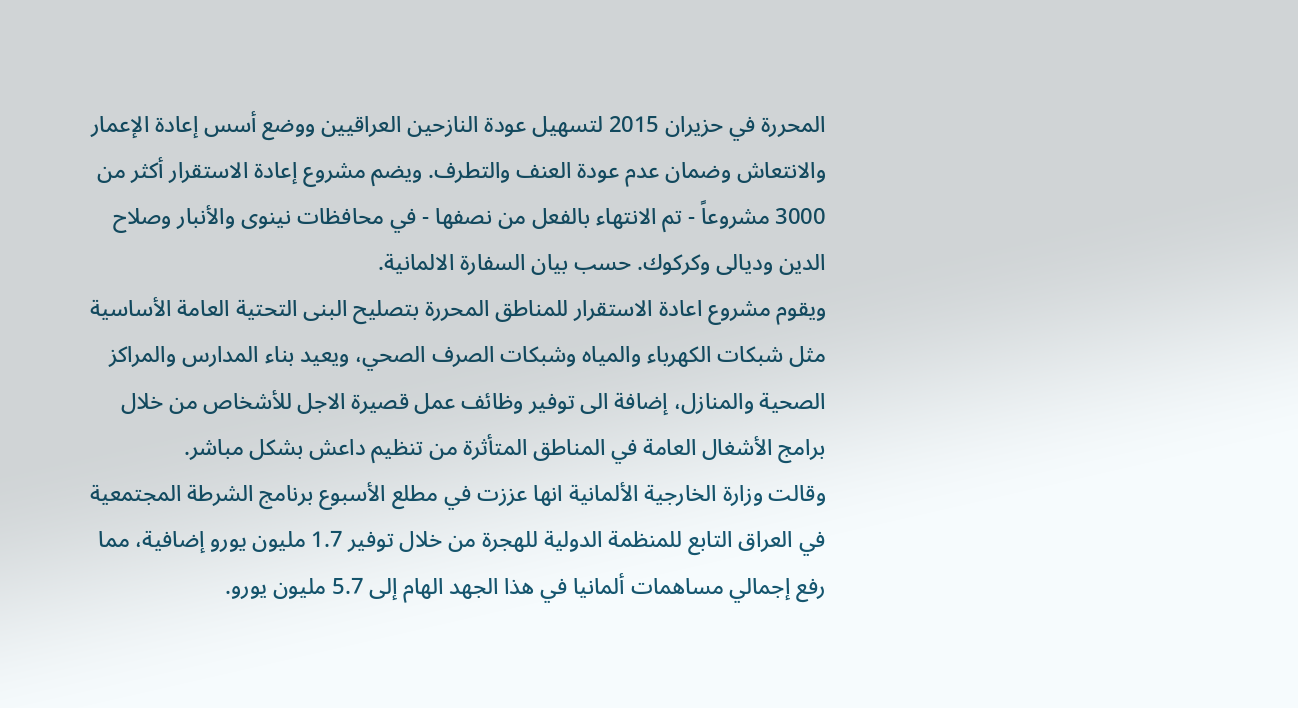المحررة في حزيران 2015 لتسهيل عودة النازحين العراقيين ووضع أسس إعادة الإعمار والانتعاش وضمان عدم عودة العنف والتطرف. ويضم مشروع إعادة الاستقرار أكثر من 3000 مشروعاً - تم الانتهاء بالفعل من نصفها - في محافظات نينوى والأنبار وصلاح الدين وديالى وكركوك. حسب بيان السفارة الالمانية.
ويقوم مشروع اعادة الاستقرار للمناطق المحررة بتصليح البنى التحتية العامة الأساسية مثل شبكات الكهرباء والمياه وشبكات الصرف الصحي، ويعيد بناء المدارس والمراكز الصحية والمنازل، إضافة الى توفير وظائف عمل قصيرة الاجل للأشخاص من خلال برامج الأشغال العامة في المناطق المتأثرة من تنظيم داعش بشكل مباشر.
وقالت وزارة الخارجية الألمانية انها عززت في مطلع الأسبوع برنامج الشرطة المجتمعية في العراق التابع للمنظمة الدولية للهجرة من خلال توفير 1.7 مليون يورو إضافية، مما رفع إجمالي مساهمات ألمانيا في هذا الجهد الهام إلى 5.7 مليون يورو.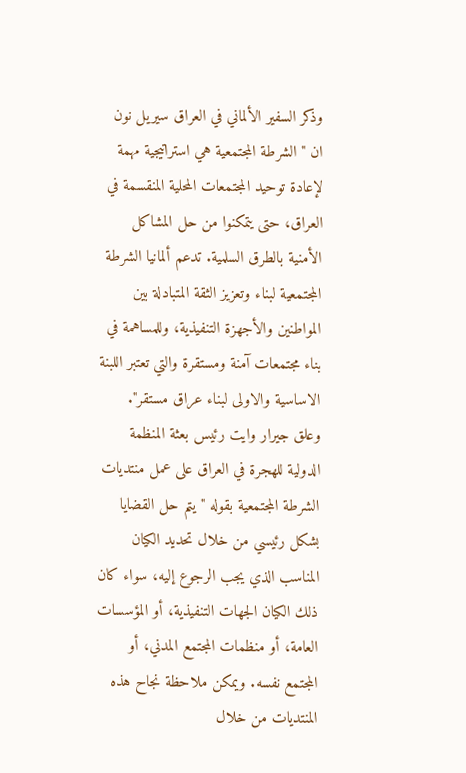وذكر السفير الألماني في العراق سيريل نون ان "الشرطة المجتمعية هي استراتيجية مهمة لإعادة توحيد المجتمعات المحلية المنقسمة في العراق، حتى يتمكنوا من حل المشاكل الأمنية بالطرق السلمية. تدعم ألمانيا الشرطة المجتمعية لبناء وتعزيز الثقة المتبادلة بين المواطنين والأجهزة التنفيذية، وللمساهمة في بناء مجتمعات آمنة ومستقرة والتي تعتبر اللبنة الاساسية والاولى لبناء عراق مستقر".
وعلق جيرار وايت رئيس بعثة المنظمة الدولية للهجرة في العراق على عمل منتديات الشرطة المجتمعية بقوله "يتم حل القضايا بشكل رئيسي من خلال تحديد الكيان المناسب الذي يجب الرجوع إليه، سواء كان ذلك الكيان الجهات التنفيذية، أو المؤسسات العامة، أو منظمات المجتمع المدني، أو المجتمع نفسه. ويمكن ملاحظة نجاح هذه المنتديات من خلال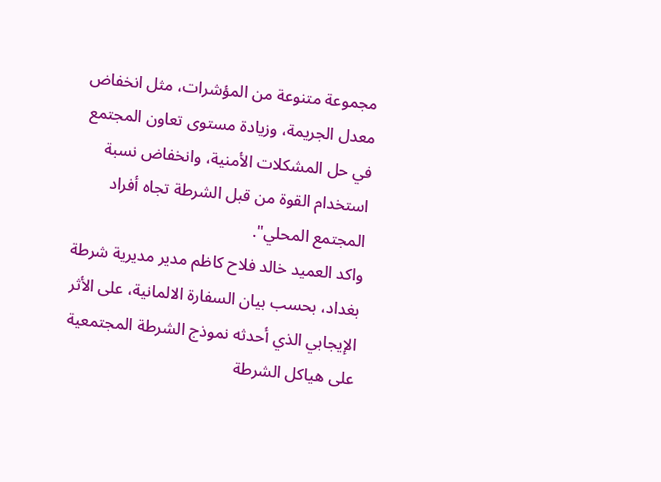مجموعة متنوعة من المؤشرات، مثل انخفاض معدل الجريمة، وزيادة مستوى تعاون المجتمع في حل المشكلات الأمنية، وانخفاض نسبة استخدام القوة من قبل الشرطة تجاه أفراد المجتمع المحلي".
واكد العميد خالد فلاح كاظم مدير مديرية شرطة بغداد، بحسب بيان السفارة الالمانية، على الأثر الإيجابي الذي أحدثه نموذج الشرطة المجتمعية على هياكل الشرطة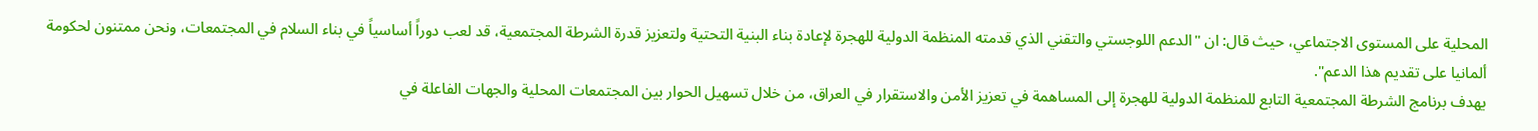المحلية على المستوى الاجتماعي، حيث قال: ان "الدعم اللوجستي والتقني الذي قدمته المنظمة الدولية للهجرة لإعادة بناء البنية التحتية ولتعزيز قدرة الشرطة المجتمعية، قد لعب دوراً أساسياً في بناء السلام في المجتمعات، ونحن ممتنون لحكومة ألمانيا على تقديم هذا الدعم".
يهدف برنامج الشرطة المجتمعية التابع للمنظمة الدولية للهجرة إلى المساهمة في تعزيز الأمن والاستقرار في العراق، من خلال تسهيل الحوار بين المجتمعات المحلية والجهات الفاعلة في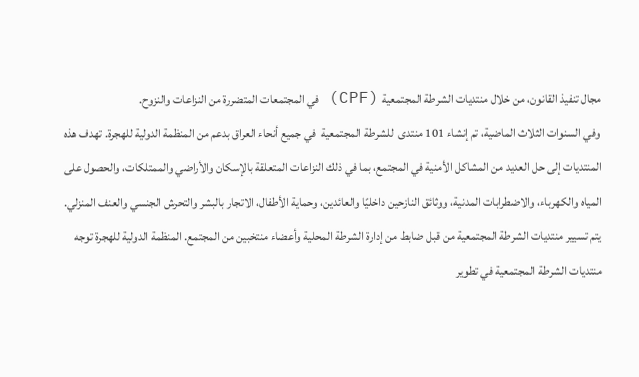مجال تنفيذ القانون، من خلال منتديات الشرطة المجتمعية (CPF) في المجتمعات المتضررة من النزاعات والنزوح.
وفي السنوات الثلاث الماضیة، تم إنشاء 101 منتدى  للشرطة المجتمعیة  في جمیع أنحاء العراق بدعم من المنظمة الدولیة للھجرة. تهدف هذه المنتديات إلى حل العديد من المشاكل الأمنية في المجتمع، بما في ذلك النزاعات المتعلقة بالإسكان والأراضي والممتلكات، والحصول على المياه والكهرباء، والاضطرابات المدنية، ووثائق النازحين داخليًا والعائدين، وحماية الأطفال، الاتجار بالبشر والتحرش الجنسي والعنف المنزلي.
يتم تسيير منتديات الشرطة المجتمعية من قبل ضابط من إدارة الشرطة المحلية وأعضاء منتخبين من المجتمع. المنظمة الدولية للهجرة توجه منتديات الشرطة المجتمعية في تطوير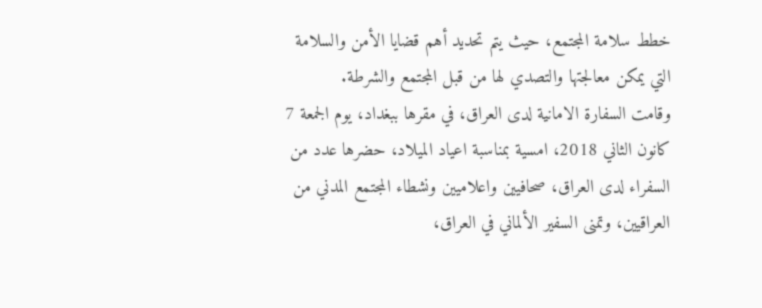خطط سلامة المجتمع، حيث يتم تحديد أهم قضايا الأمن والسلامة التي يمكن معالجتها والتصدي لها من قبل المجتمع والشرطة.
وقامت السفارة الامانية لدى العراق، في مقرها ببغداد، يوم الجمعة 7 كانون الثاني 2018، امسية بمناسبة اعياد الميلاد، حضرها عدد من السفراء لدى العراق، صحافيين واعلاميين ونشطاء المجتمع المدني من العراقيين، وتمنى السفير الألماني في العراق،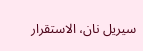سيريل نان، الاستقرار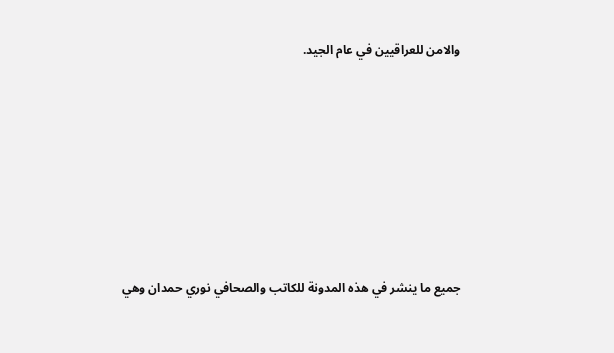والامن للعراقيين في عام الجيد.







جميع ما ينشر في هذه المدونة للكاتب والصحافي نوري حمدان وهي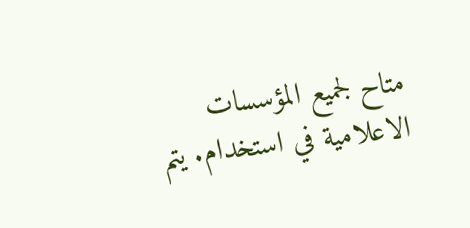متاح لجميع المؤسسات الاعلامية في استخدام. يتم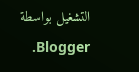التشغيل بواسطة Blogger.